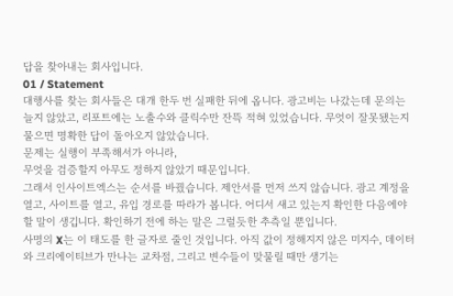답을 찾아내는 회사입니다.
01 / Statement
대행사를 찾는 회사들은 대개 한두 번 실패한 뒤에 옵니다. 광고비는 나갔는데 문의는 늘지 않았고, 리포트에는 노출수와 클릭수만 잔뜩 적혀 있었습니다. 무엇이 잘못됐는지 물으면 명확한 답이 돌아오지 않았습니다.
문제는 실행이 부족해서가 아니라,
무엇을 검증할지 아무도 정하지 않았기 때문입니다.
그래서 인사이트엑스는 순서를 바꿨습니다. 제안서를 먼저 쓰지 않습니다. 광고 계정을 열고, 사이트를 열고, 유입 경로를 따라가 봅니다. 어디서 새고 있는지 확인한 다음에야 할 말이 생깁니다. 확인하기 전에 하는 말은 그럴듯한 추측일 뿐입니다.
사명의 X는 이 태도를 한 글자로 줄인 것입니다. 아직 값이 정해지지 않은 미지수, 데이터와 크리에이티브가 만나는 교차점, 그리고 변수들이 맞물릴 때만 생기는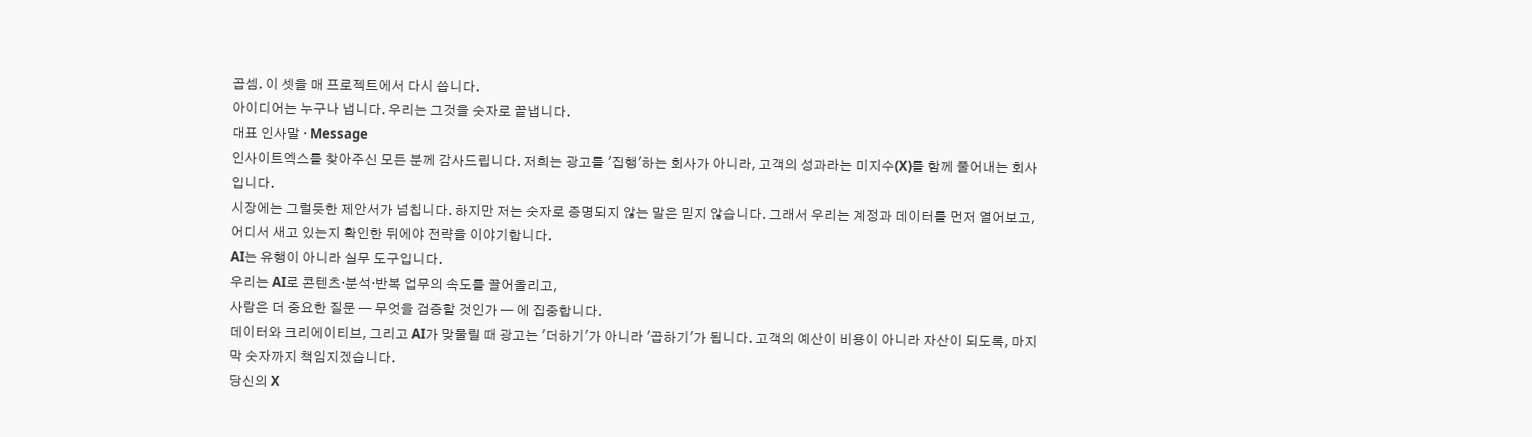곱셈. 이 셋을 매 프로젝트에서 다시 씁니다.
아이디어는 누구나 냅니다. 우리는 그것을 숫자로 끝냅니다.
대표 인사말 · Message
인사이트엑스를 찾아주신 모든 분께 감사드립니다. 저희는 광고를 '집행'하는 회사가 아니라, 고객의 성과라는 미지수(X)를 함께 풀어내는 회사입니다.
시장에는 그럴듯한 제안서가 넘칩니다. 하지만 저는 숫자로 증명되지 않는 말은 믿지 않습니다. 그래서 우리는 계정과 데이터를 먼저 열어보고, 어디서 새고 있는지 확인한 뒤에야 전략을 이야기합니다.
AI는 유행이 아니라 실무 도구입니다.
우리는 AI로 콘텐츠·분석·반복 업무의 속도를 끌어올리고,
사람은 더 중요한 질문 — 무엇을 검증할 것인가 — 에 집중합니다.
데이터와 크리에이티브, 그리고 AI가 맞물릴 때 광고는 '더하기'가 아니라 '곱하기'가 됩니다. 고객의 예산이 비용이 아니라 자산이 되도록, 마지막 숫자까지 책임지겠습니다.
당신의 X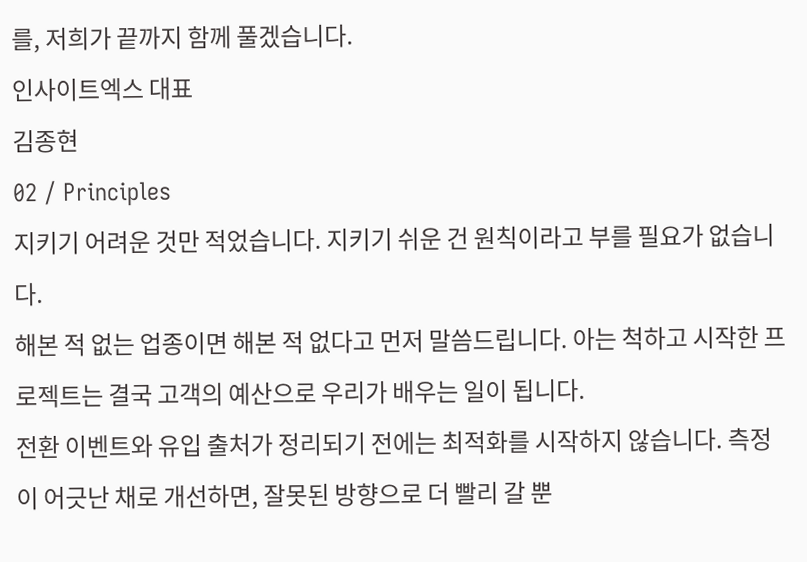를, 저희가 끝까지 함께 풀겠습니다.
인사이트엑스 대표
김종현
02 / Principles
지키기 어려운 것만 적었습니다. 지키기 쉬운 건 원칙이라고 부를 필요가 없습니다.
해본 적 없는 업종이면 해본 적 없다고 먼저 말씀드립니다. 아는 척하고 시작한 프로젝트는 결국 고객의 예산으로 우리가 배우는 일이 됩니다.
전환 이벤트와 유입 출처가 정리되기 전에는 최적화를 시작하지 않습니다. 측정이 어긋난 채로 개선하면, 잘못된 방향으로 더 빨리 갈 뿐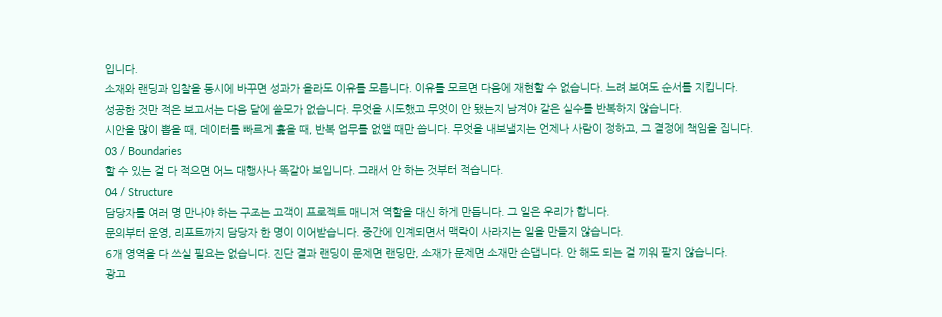입니다.
소재와 랜딩과 입찰을 동시에 바꾸면 성과가 올라도 이유를 모릅니다. 이유를 모르면 다음에 재현할 수 없습니다. 느려 보여도 순서를 지킵니다.
성공한 것만 적은 보고서는 다음 달에 쓸모가 없습니다. 무엇을 시도했고 무엇이 안 됐는지 남겨야 같은 실수를 반복하지 않습니다.
시안을 많이 뽑을 때, 데이터를 빠르게 훑을 때, 반복 업무를 없앨 때만 씁니다. 무엇을 내보낼지는 언제나 사람이 정하고, 그 결정에 책임을 집니다.
03 / Boundaries
할 수 있는 걸 다 적으면 어느 대행사나 똑같아 보입니다. 그래서 안 하는 것부터 적습니다.
04 / Structure
담당자를 여러 명 만나야 하는 구조는 고객이 프로젝트 매니저 역할을 대신 하게 만듭니다. 그 일은 우리가 합니다.
문의부터 운영, 리포트까지 담당자 한 명이 이어받습니다. 중간에 인계되면서 맥락이 사라지는 일을 만들지 않습니다.
6개 영역을 다 쓰실 필요는 없습니다. 진단 결과 랜딩이 문제면 랜딩만, 소재가 문제면 소재만 손댑니다. 안 해도 되는 걸 끼워 팔지 않습니다.
광고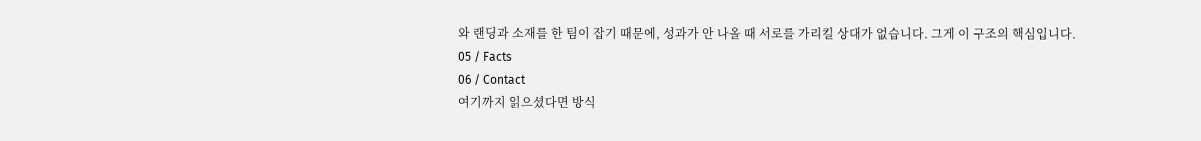와 랜딩과 소재를 한 팀이 잡기 때문에, 성과가 안 나올 때 서로를 가리킬 상대가 없습니다. 그게 이 구조의 핵심입니다.
05 / Facts
06 / Contact
여기까지 읽으셨다면 방식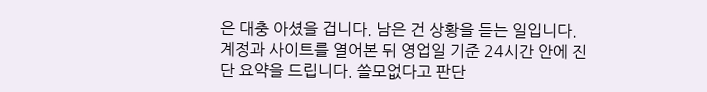은 대충 아셨을 겁니다. 남은 건 상황을 듣는 일입니다. 계정과 사이트를 열어본 뒤 영업일 기준 24시간 안에 진단 요약을 드립니다. 쓸모없다고 판단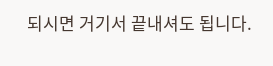되시면 거기서 끝내셔도 됩니다.